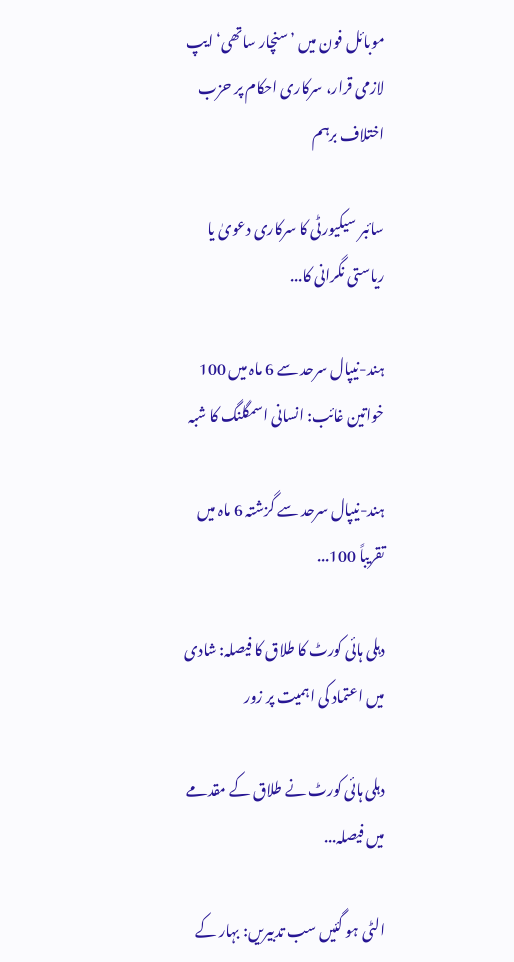موبائل فون میں ’سنچار ساتھی‘ ایپ لازمی قرار، سرکاری احکام پر حزب اختلاف برہم

سائبر سیکیورٹی کا سرکاری دعویٰ یا ریاستی نگرانی کا...

ہند-نیپال سرحد سے 6 ماہ میں 100 خواتین غائب: انسانی اسمگلنگ کا شبہ

ہند-نیپال سرحد سے گزشتہ 6 ماہ میں تقریباً 100...

دہلی ہائی کورٹ کا طلاق کا فیصلہ: شادی میں اعتماد کی اہمیت پر زور

دہلی ہائی کورٹ نے طلاق کے مقدمے میں فیصلہ...

الٹی ہو گئیں سب تدبیریں: بہار کے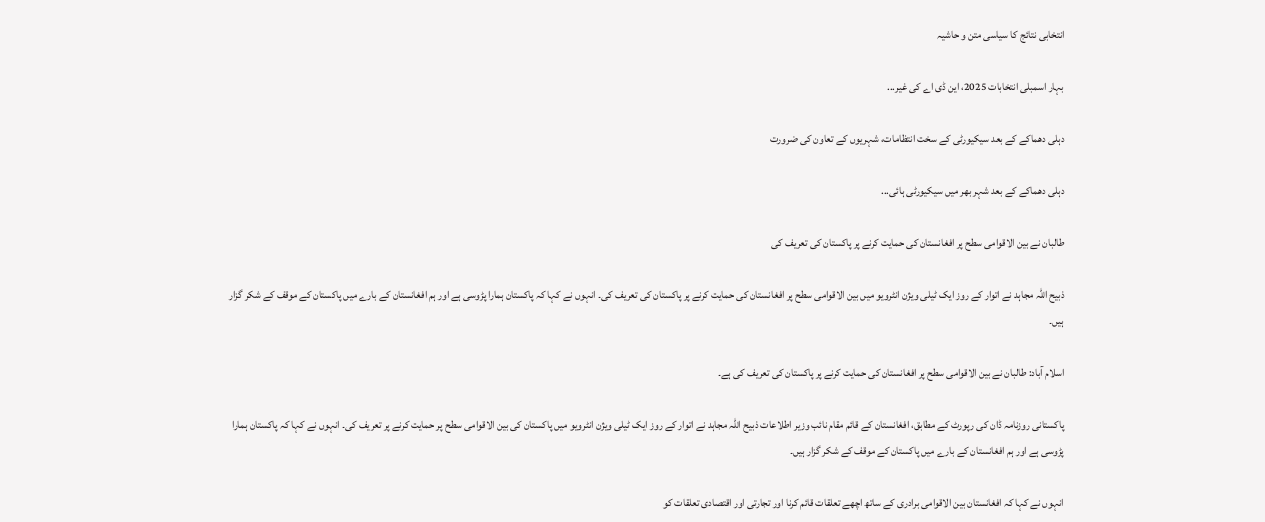انتخابی نتائج کا سیاسی متن و حاشیہ

بہار اسمبلی انتخابات 2025، این ڈی اے کی غیر...

دہلی دھماکے کے بعد سیکیورٹی کے سخت انتظامات، شہریوں کے تعاون کی ضرورت

دہلی دھماکے کے بعد شہر بھر میں سیکیورٹی ہائی...

طالبان نے بین الاقوامی سطح پر افغانستان کی حمایت کرنے پر پاکستان کی تعریف کی

ذبیح اللہ مجاہد نے اتوار کے روز ایک ٹیلی ویژن انٹرویو میں بین الاقوامی سطح پر افغانستان کی حمایت کرنے پر پاکستان کی تعریف کی۔ انہوں نے کہا کہ پاکستان ہمارا پڑوسی ہے اور ہم افغانستان کے بارے میں پاکستان کے موقف کے شکر گزار ہیں۔

اسلام آباد: طالبان نے بین الاقوامی سطح پر افغانستان کی حمایت کرنے پر پاکستان کی تعریف کی ہے۔

پاکستانی روزنامہ ڈان کی رپورٹ کے مطابق، افغانستان کے قائم مقام نائب وزیر اطلاعات ذبیح اللہ مجاہد نے اتوار کے روز ایک ٹیلی ویژن انٹرویو میں پاکستان کی بین الاقوامی سطح پر حمایت کرنے پر تعریف کی۔ انہوں نے کہا کہ پاکستان ہمارا پڑوسی ہے اور ہم افغانستان کے بارے میں پاکستان کے موقف کے شکر گزار ہیں۔

انہوں نے کہا کہ افغانستان بین الاقوامی برادری کے ساتھ اچھے تعلقات قائم کرنا اور تجارتی اور اقتصادی تعلقات کو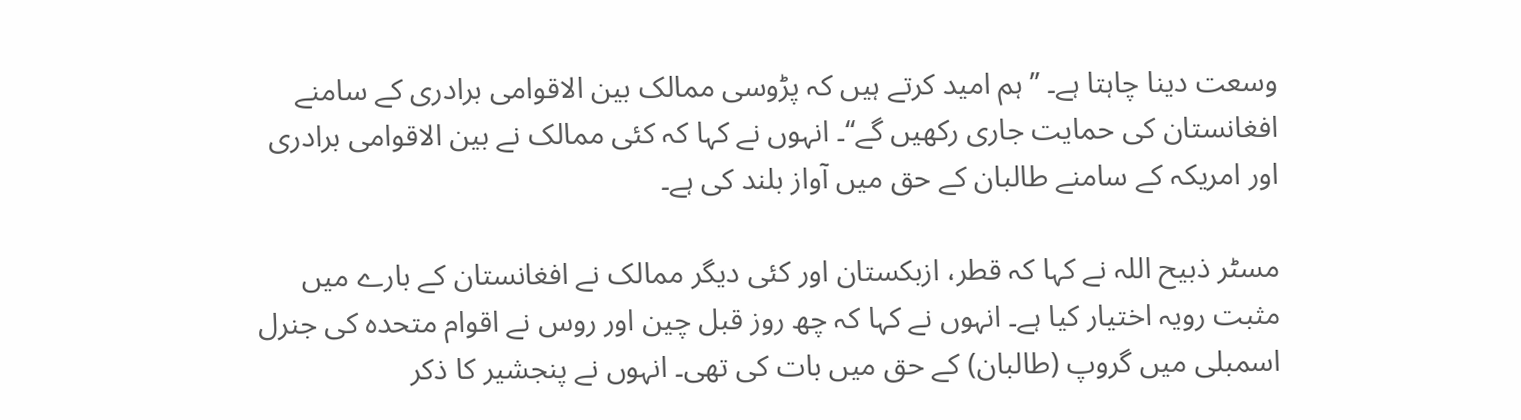وسعت دینا چاہتا ہے۔ ’’ہم امید کرتے ہیں کہ پڑوسی ممالک بین الاقوامی برادری کے سامنے افغانستان کی حمایت جاری رکھیں گے‘‘۔ انہوں نے کہا کہ کئی ممالک نے بین الاقوامی برادری اور امریکہ کے سامنے طالبان کے حق میں آواز بلند کی ہے۔

مسٹر ذبیح اللہ نے کہا کہ قطر، ازبکستان اور کئی دیگر ممالک نے افغانستان کے بارے میں مثبت رویہ اختیار کیا ہے۔ انہوں نے کہا کہ چھ روز قبل چین اور روس نے اقوام متحدہ کی جنرل اسمبلی میں گروپ (طالبان) کے حق میں بات کی تھی۔ انہوں نے پنجشیر کا ذکر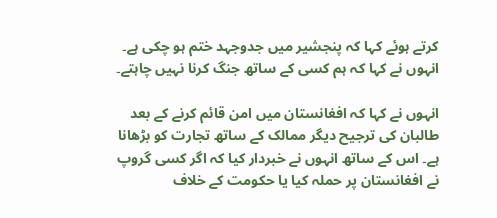کرتے ہوئے کہا کہ پنجشیر میں جدوجہد ختم ہو چکی ہے۔ انہوں نے کہا کہ ہم کسی کے ساتھ جنگ کرنا نہیں چاہتے۔

انہوں نے کہا کہ افغانستان میں امن قائم کرنے کے بعد طالبان کی ترجیح دیگر ممالک کے ساتھ تجارت کو بڑھانا ہے۔ اس کے ساتھ انہوں نے خبردار کیا کہ اگر کسی گروپ نے افغانستان پر حملہ کیا یا حکومت کے خلاف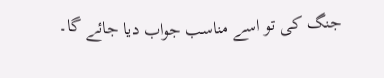جنگ کی تو اسے مناسب جواب دیا جائے گا۔